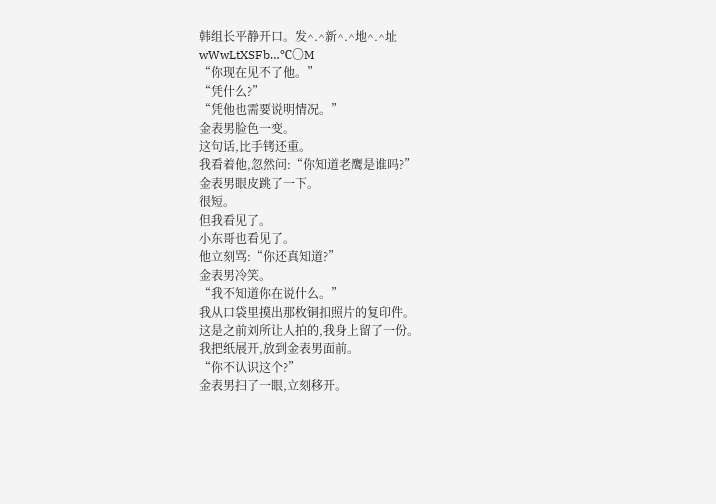韩组长平静开口。发^.^新^.^地^.^址 wWwLtXSFb…℃〇M
“你现在见不了他。”
“凭什么?”
“凭他也需要说明情况。”
金表男脸色一变。
这句话,比手铐还重。
我看着他,忽然问:“你知道老鹰是谁吗?”
金表男眼皮跳了一下。
很短。
但我看见了。
小东哥也看见了。
他立刻骂:“你还真知道?”
金表男冷笑。
“我不知道你在说什么。”
我从口袋里摸出那枚铜扣照片的复印件。
这是之前刘所让人拍的,我身上留了一份。
我把纸展开,放到金表男面前。
“你不认识这个?”
金表男扫了一眼,立刻移开。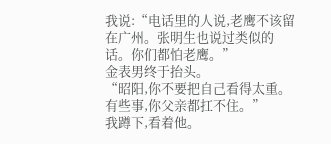我说:“电话里的人说,老鹰不该留在广州。张明生也说过类似的话。你们都怕老鹰。”
金表男终于抬头。
“昭阳,你不要把自己看得太重。有些事,你父亲都扛不住。”
我蹲下,看着他。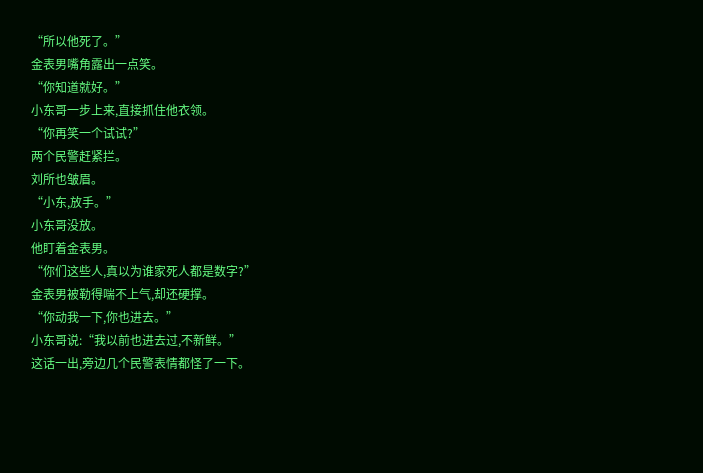“所以他死了。”
金表男嘴角露出一点笑。
“你知道就好。”
小东哥一步上来,直接抓住他衣领。
“你再笑一个试试?”
两个民警赶紧拦。
刘所也皱眉。
“小东,放手。”
小东哥没放。
他盯着金表男。
“你们这些人,真以为谁家死人都是数字?”
金表男被勒得喘不上气,却还硬撑。
“你动我一下,你也进去。”
小东哥说:“我以前也进去过,不新鲜。”
这话一出,旁边几个民警表情都怪了一下。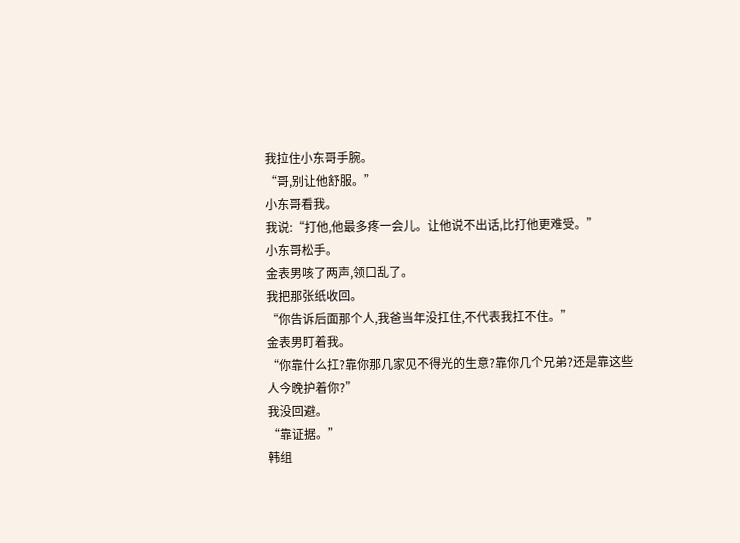我拉住小东哥手腕。
“哥,别让他舒服。”
小东哥看我。
我说:“打他,他最多疼一会儿。让他说不出话,比打他更难受。”
小东哥松手。
金表男咳了两声,领口乱了。
我把那张纸收回。
“你告诉后面那个人,我爸当年没扛住,不代表我扛不住。”
金表男盯着我。
“你靠什么扛?靠你那几家见不得光的生意?靠你几个兄弟?还是靠这些人今晚护着你?”
我没回避。
“靠证据。”
韩组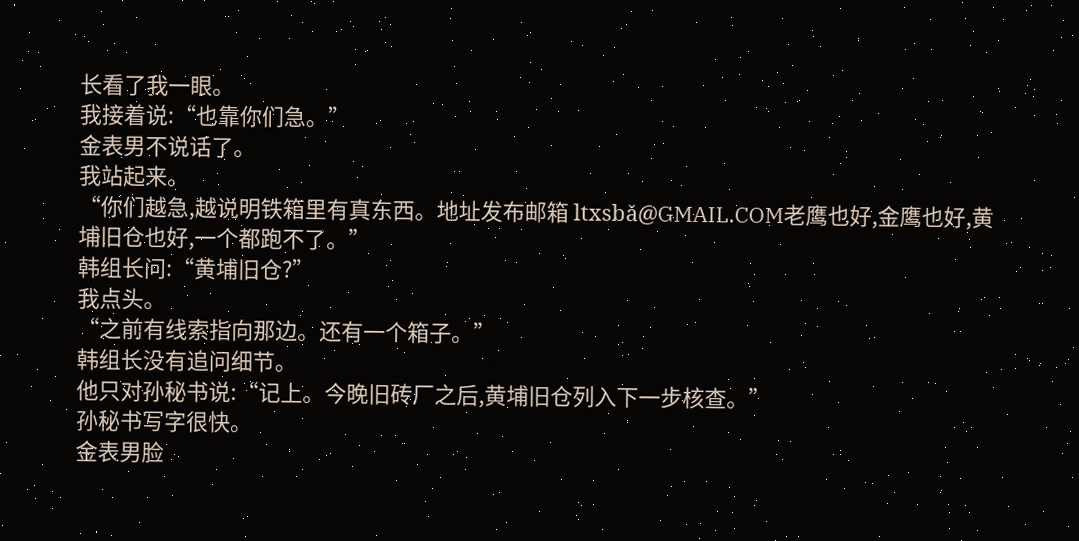长看了我一眼。
我接着说:“也靠你们急。”
金表男不说话了。
我站起来。
“你们越急,越说明铁箱里有真东西。地址发布邮箱 ltxsbǎ@GMAIL.COM老鹰也好,金鹰也好,黄埔旧仓也好,一个都跑不了。”
韩组长问:“黄埔旧仓?”
我点头。
“之前有线索指向那边。还有一个箱子。”
韩组长没有追问细节。
他只对孙秘书说:“记上。今晚旧砖厂之后,黄埔旧仓列入下一步核查。”
孙秘书写字很快。
金表男脸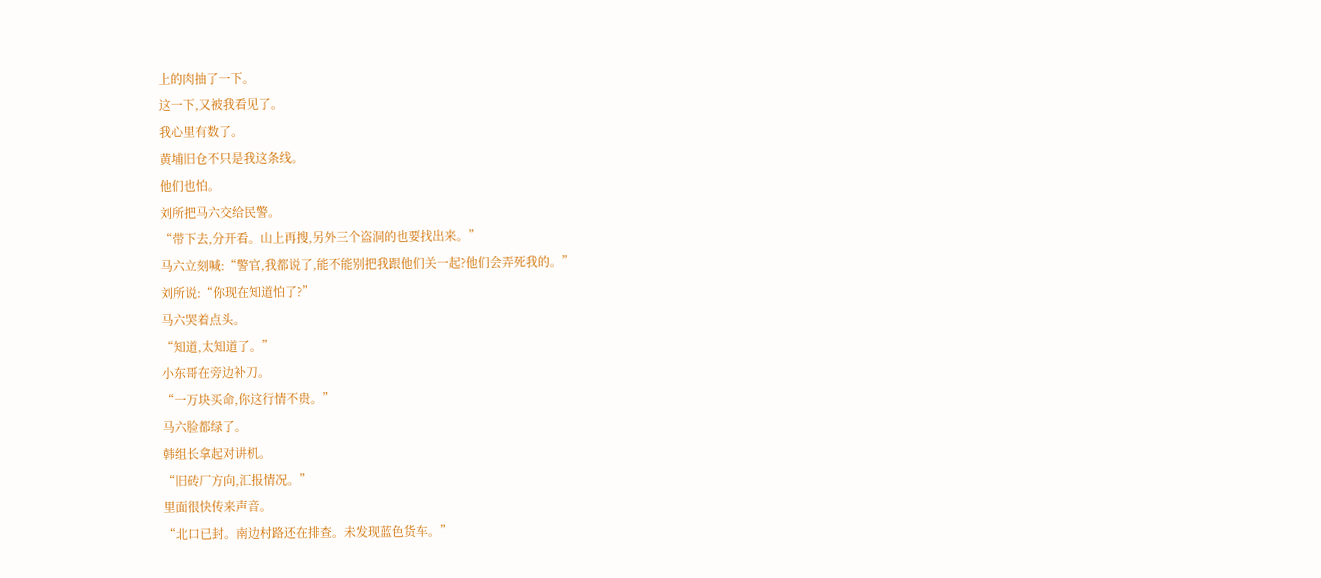上的肉抽了一下。
这一下,又被我看见了。
我心里有数了。
黄埔旧仓不只是我这条线。
他们也怕。
刘所把马六交给民警。
“带下去,分开看。山上再搜,另外三个盗洞的也要找出来。”
马六立刻喊:“警官,我都说了,能不能别把我跟他们关一起?他们会弄死我的。”
刘所说:“你现在知道怕了?”
马六哭着点头。
“知道,太知道了。”
小东哥在旁边补刀。
“一万块买命,你这行情不贵。”
马六脸都绿了。
韩组长拿起对讲机。
“旧砖厂方向,汇报情况。”
里面很快传来声音。
“北口已封。南边村路还在排查。未发现蓝色货车。”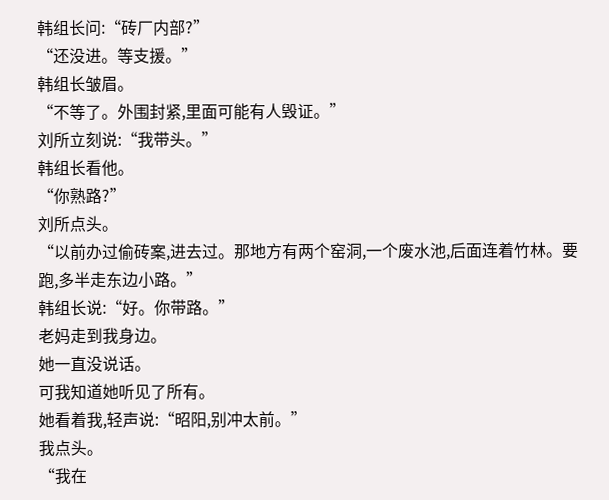韩组长问:“砖厂内部?”
“还没进。等支援。”
韩组长皱眉。
“不等了。外围封紧,里面可能有人毁证。”
刘所立刻说:“我带头。”
韩组长看他。
“你熟路?”
刘所点头。
“以前办过偷砖案,进去过。那地方有两个窑洞,一个废水池,后面连着竹林。要跑,多半走东边小路。”
韩组长说:“好。你带路。”
老妈走到我身边。
她一直没说话。
可我知道她听见了所有。
她看着我,轻声说:“昭阳,别冲太前。”
我点头。
“我在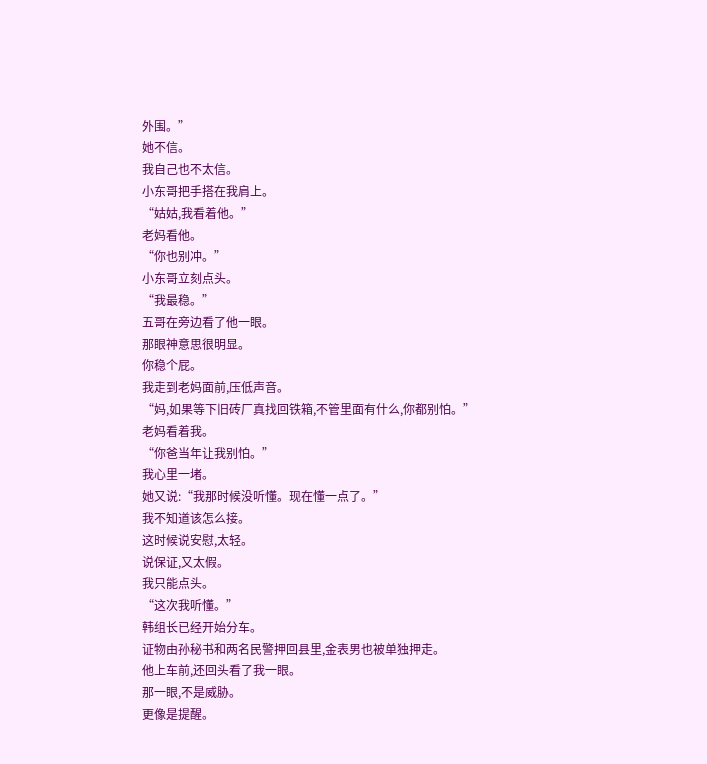外围。”
她不信。
我自己也不太信。
小东哥把手搭在我肩上。
“姑姑,我看着他。”
老妈看他。
“你也别冲。”
小东哥立刻点头。
“我最稳。”
五哥在旁边看了他一眼。
那眼神意思很明显。
你稳个屁。
我走到老妈面前,压低声音。
“妈,如果等下旧砖厂真找回铁箱,不管里面有什么,你都别怕。”
老妈看着我。
“你爸当年让我别怕。”
我心里一堵。
她又说:“我那时候没听懂。现在懂一点了。”
我不知道该怎么接。
这时候说安慰,太轻。
说保证,又太假。
我只能点头。
“这次我听懂。”
韩组长已经开始分车。
证物由孙秘书和两名民警押回县里,金表男也被单独押走。
他上车前,还回头看了我一眼。
那一眼,不是威胁。
更像是提醒。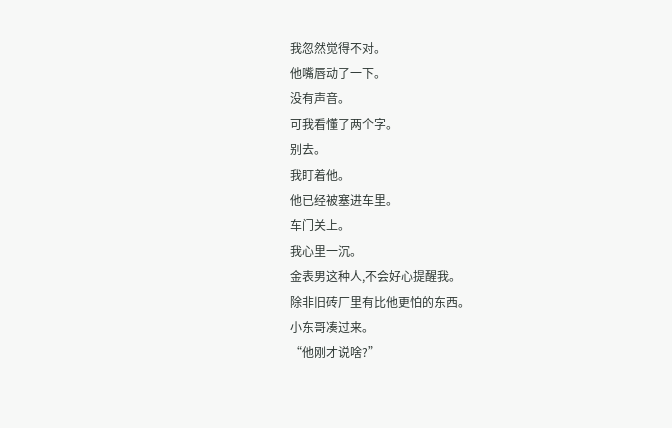我忽然觉得不对。
他嘴唇动了一下。
没有声音。
可我看懂了两个字。
别去。
我盯着他。
他已经被塞进车里。
车门关上。
我心里一沉。
金表男这种人,不会好心提醒我。
除非旧砖厂里有比他更怕的东西。
小东哥凑过来。
“他刚才说啥?”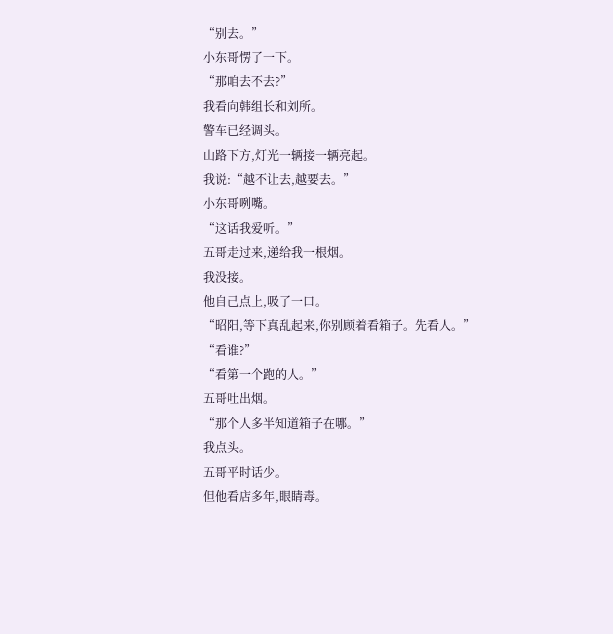“别去。”
小东哥愣了一下。
“那咱去不去?”
我看向韩组长和刘所。
警车已经调头。
山路下方,灯光一辆接一辆亮起。
我说:“越不让去,越要去。”
小东哥咧嘴。
“这话我爱听。”
五哥走过来,递给我一根烟。
我没接。
他自己点上,吸了一口。
“昭阳,等下真乱起来,你别顾着看箱子。先看人。”
“看谁?”
“看第一个跑的人。”
五哥吐出烟。
“那个人多半知道箱子在哪。”
我点头。
五哥平时话少。
但他看店多年,眼睛毒。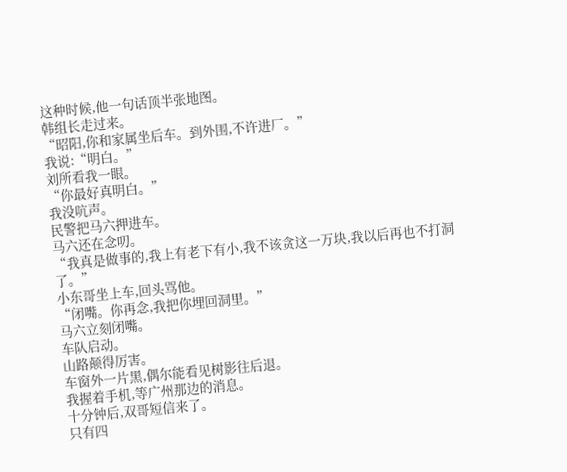这种时候,他一句话顶半张地图。
韩组长走过来。
“昭阳,你和家属坐后车。到外围,不许进厂。”
我说:“明白。”
刘所看我一眼。
“你最好真明白。”
我没吭声。
民警把马六押进车。
马六还在念叨。
“我真是做事的,我上有老下有小,我不该贪这一万块,我以后再也不打洞了。”
小东哥坐上车,回头骂他。
“闭嘴。你再念,我把你埋回洞里。”
马六立刻闭嘴。
车队启动。
山路颠得厉害。
车窗外一片黑,偶尔能看见树影往后退。
我握着手机,等广州那边的消息。
十分钟后,双哥短信来了。
只有四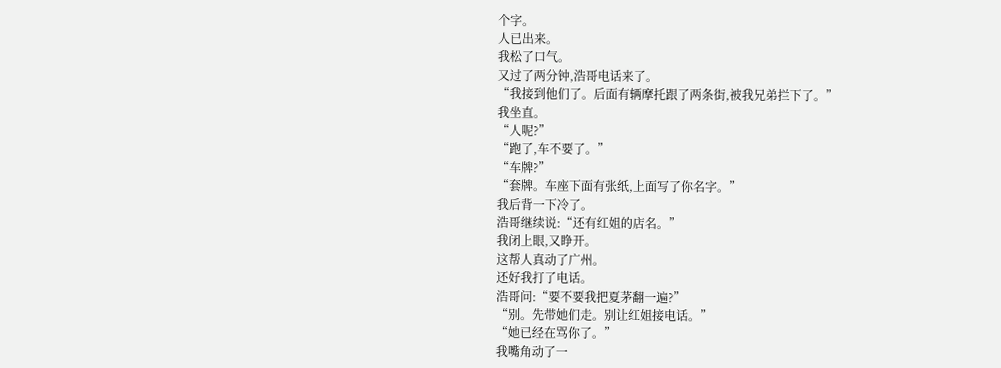个字。
人已出来。
我松了口气。
又过了两分钟,浩哥电话来了。
“我接到他们了。后面有辆摩托跟了两条街,被我兄弟拦下了。”
我坐直。
“人呢?”
“跑了,车不要了。”
“车牌?”
“套牌。车座下面有张纸,上面写了你名字。”
我后背一下冷了。
浩哥继续说:“还有红姐的店名。”
我闭上眼,又睁开。
这帮人真动了广州。
还好我打了电话。
浩哥问:“要不要我把夏茅翻一遍?”
“别。先带她们走。别让红姐接电话。”
“她已经在骂你了。”
我嘴角动了一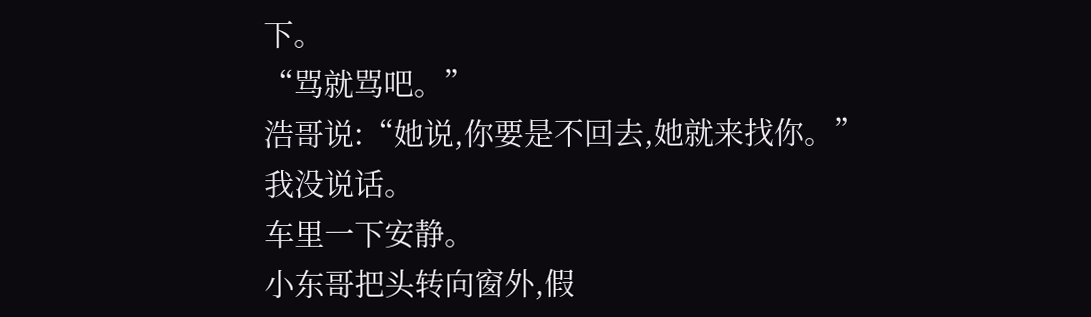下。
“骂就骂吧。”
浩哥说:“她说,你要是不回去,她就来找你。”
我没说话。
车里一下安静。
小东哥把头转向窗外,假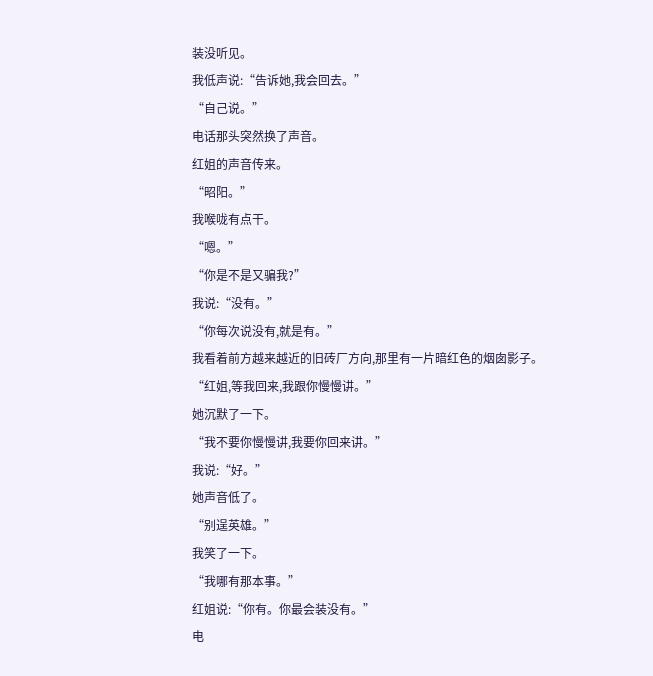装没听见。
我低声说:“告诉她,我会回去。”
“自己说。”
电话那头突然换了声音。
红姐的声音传来。
“昭阳。”
我喉咙有点干。
“嗯。”
“你是不是又骗我?”
我说:“没有。”
“你每次说没有,就是有。”
我看着前方越来越近的旧砖厂方向,那里有一片暗红色的烟囱影子。
“红姐,等我回来,我跟你慢慢讲。”
她沉默了一下。
“我不要你慢慢讲,我要你回来讲。”
我说:“好。”
她声音低了。
“别逞英雄。”
我笑了一下。
“我哪有那本事。”
红姐说:“你有。你最会装没有。”
电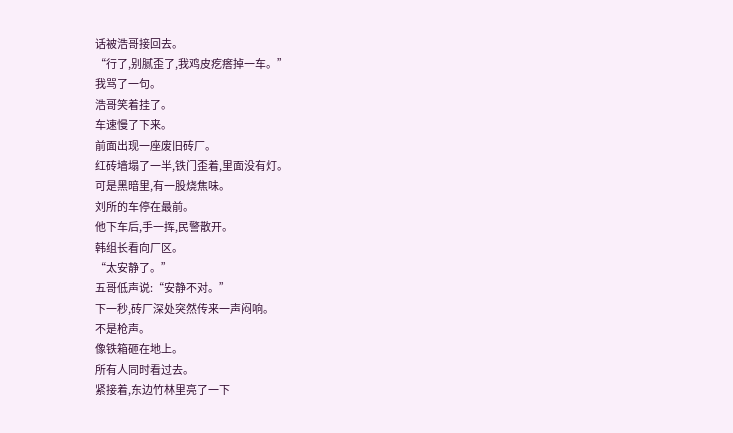话被浩哥接回去。
“行了,别腻歪了,我鸡皮疙瘩掉一车。”
我骂了一句。
浩哥笑着挂了。
车速慢了下来。
前面出现一座废旧砖厂。
红砖墙塌了一半,铁门歪着,里面没有灯。
可是黑暗里,有一股烧焦味。
刘所的车停在最前。
他下车后,手一挥,民警散开。
韩组长看向厂区。
“太安静了。”
五哥低声说:“安静不对。”
下一秒,砖厂深处突然传来一声闷响。
不是枪声。
像铁箱砸在地上。
所有人同时看过去。
紧接着,东边竹林里亮了一下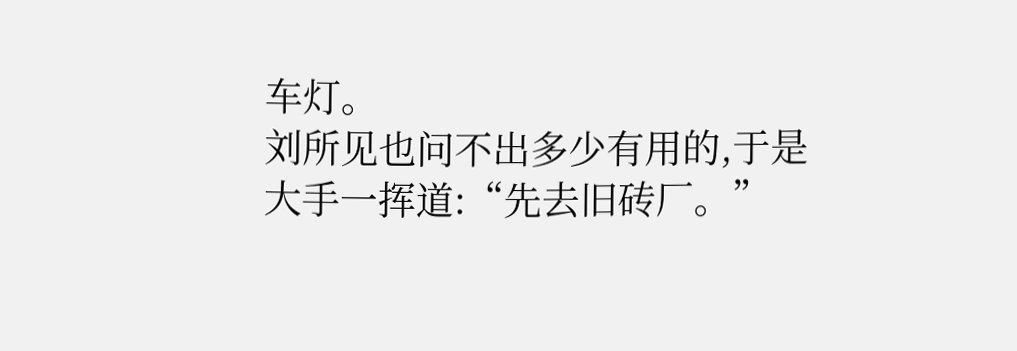车灯。
刘所见也问不出多少有用的,于是大手一挥道:“先去旧砖厂。”